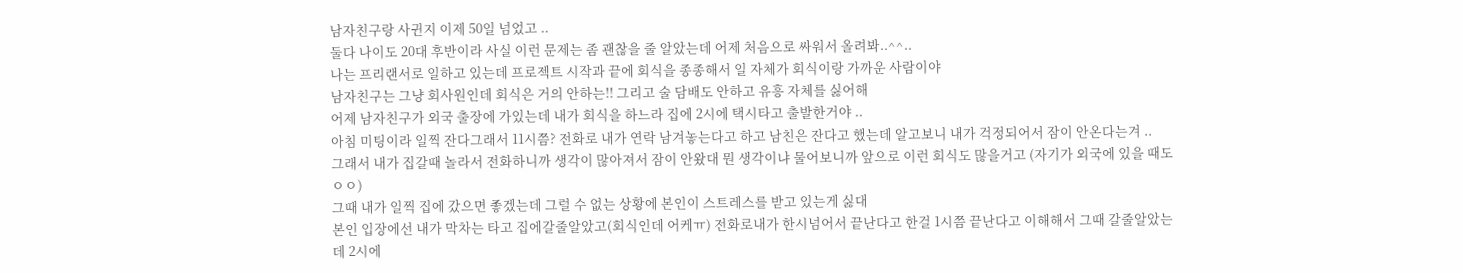남자친구랑 사귄지 이제 50일 넘었고 ..
둘다 나이도 20대 후반이라 사실 이런 문제는 좀 괜찮을 줄 알았는데 어제 처음으로 싸워서 올려봐..^^..
나는 프리랜서로 일하고 있는데 프로젝트 시작과 끝에 회식을 종종해서 일 자체가 회식이랑 가까운 사람이야
남자친구는 그냥 회사원인데 회식은 거의 안하는!! 그리고 술 담배도 안하고 유흥 자체를 싫어해
어제 남자친구가 외국 출장에 가있는데 내가 회식을 하느라 집에 2시에 택시타고 출발한거야 ..
아침 미팅이라 일찍 잔다그래서 11시쯤? 전화로 내가 연락 남겨놓는다고 하고 남친은 잔다고 했는데 알고보니 내가 걱정되어서 잠이 안온다는겨 ..
그래서 내가 집갈때 놀라서 전화하니까 생각이 많아져서 잠이 안왔대 뭔 생각이냐 물어보니까 앞으로 이런 회식도 많을거고 (자기가 외국에 있을 때도 ㅇㅇ)
그때 내가 일찍 집에 갔으면 좋겠는데 그럴 수 없는 상황에 본인이 스트레스를 받고 있는게 싫대
본인 입장에선 내가 막차는 타고 집에갈줄알았고(회식인데 어케ㅠ) 전화로내가 한시넘어서 끝난다고 한걸 1시쯤 끝난다고 이해해서 그때 갈줄알았는데 2시에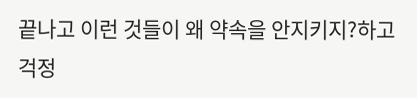끝나고 이런 것들이 왜 약속을 안지키지?하고 걱정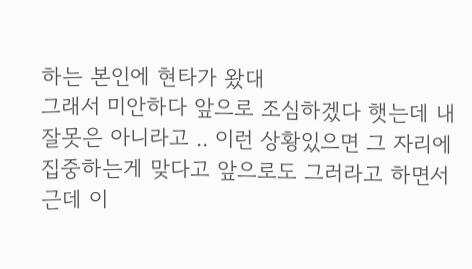하는 본인에 현타가 왔대
그래서 미안하다 앞으로 조심하겠다 햇는데 내잘못은 아니라고 .. 이런 상황있으면 그 자리에 집중하는게 맞다고 앞으로도 그러라고 하면서 근데 이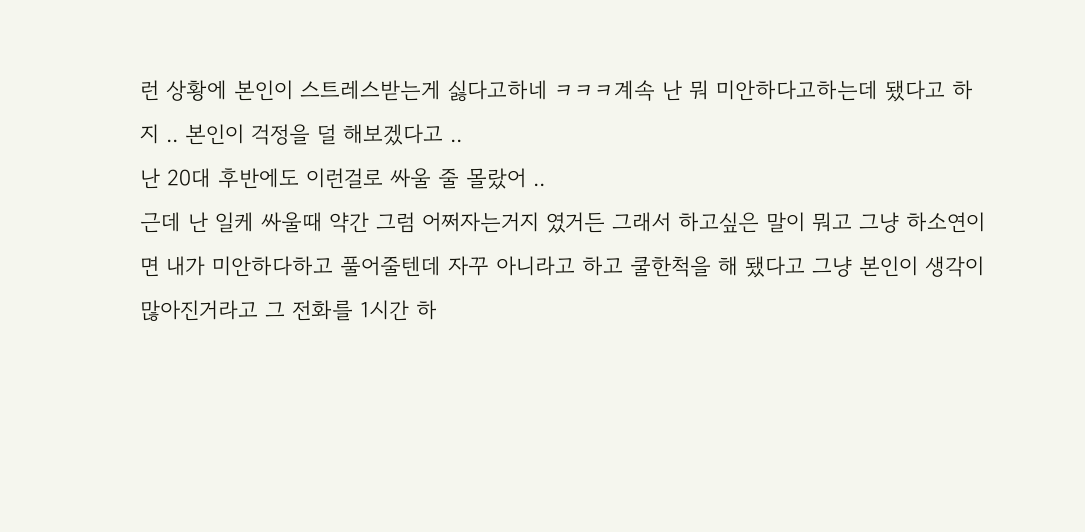런 상황에 본인이 스트레스받는게 싫다고하네 ㅋㅋㅋ계속 난 뭐 미안하다고하는데 됐다고 하지 .. 본인이 걱정을 덜 해보겠다고 ..
난 20대 후반에도 이런걸로 싸울 줄 몰랐어 ..
근데 난 일케 싸울때 약간 그럼 어쩌자는거지 였거든 그래서 하고싶은 말이 뭐고 그냥 하소연이면 내가 미안하다하고 풀어줄텐데 자꾸 아니라고 하고 쿨한척을 해 됐다고 그냥 본인이 생각이 많아진거라고 그 전화를 1시간 하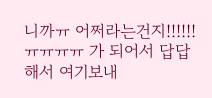니까ㅠ 어쩌라는건지!!!!!! ㅠㅠㅠㅠ 가 되어서 답답해서 여기보내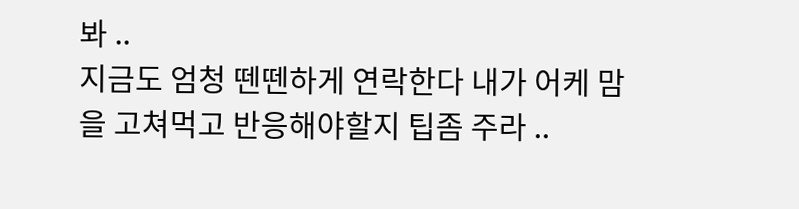봐 ..
지금도 엄청 뗀뗀하게 연락한다 내가 어케 맘을 고쳐먹고 반응해야할지 팁좀 주라 ..